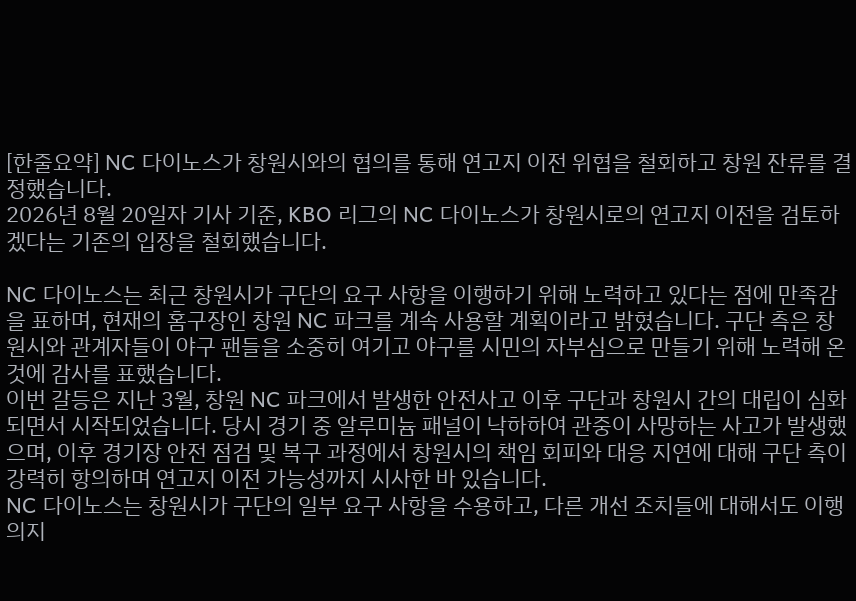[한줄요약] NC 다이노스가 창원시와의 협의를 통해 연고지 이전 위협을 철회하고 창원 잔류를 결정했습니다.
2026년 8월 20일자 기사 기준, KBO 리그의 NC 다이노스가 창원시로의 연고지 이전을 검토하겠다는 기존의 입장을 철회했습니다.

NC 다이노스는 최근 창원시가 구단의 요구 사항을 이행하기 위해 노력하고 있다는 점에 만족감을 표하며, 현재의 홈구장인 창원 NC 파크를 계속 사용할 계획이라고 밝혔습니다. 구단 측은 창원시와 관계자들이 야구 팬들을 소중히 여기고 야구를 시민의 자부심으로 만들기 위해 노력해 온 것에 감사를 표했습니다.
이번 갈등은 지난 3월, 창원 NC 파크에서 발생한 안전사고 이후 구단과 창원시 간의 대립이 심화되면서 시작되었습니다. 당시 경기 중 알루미늄 패널이 낙하하여 관중이 사망하는 사고가 발생했으며, 이후 경기장 안전 점검 및 복구 과정에서 창원시의 책임 회피와 대응 지연에 대해 구단 측이 강력히 항의하며 연고지 이전 가능성까지 시사한 바 있습니다.
NC 다이노스는 창원시가 구단의 일부 요구 사항을 수용하고, 다른 개선 조치들에 대해서도 이행 의지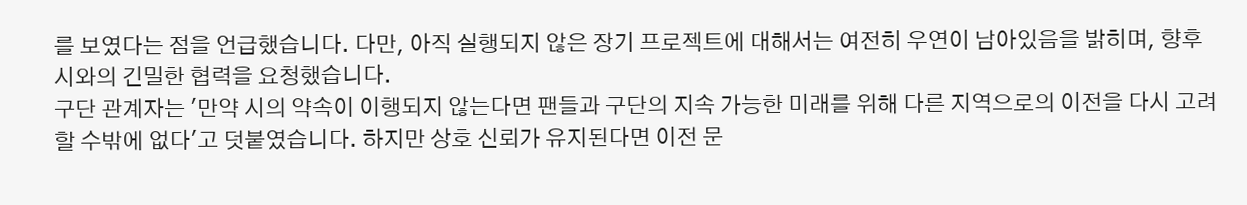를 보였다는 점을 언급했습니다. 다만, 아직 실행되지 않은 장기 프로젝트에 대해서는 여전히 우연이 남아있음을 밝히며, 향후 시와의 긴밀한 협력을 요청했습니다.
구단 관계자는 '만약 시의 약속이 이행되지 않는다면 팬들과 구단의 지속 가능한 미래를 위해 다른 지역으로의 이전을 다시 고려할 수밖에 없다'고 덧붙였습니다. 하지만 상호 신뢰가 유지된다면 이전 문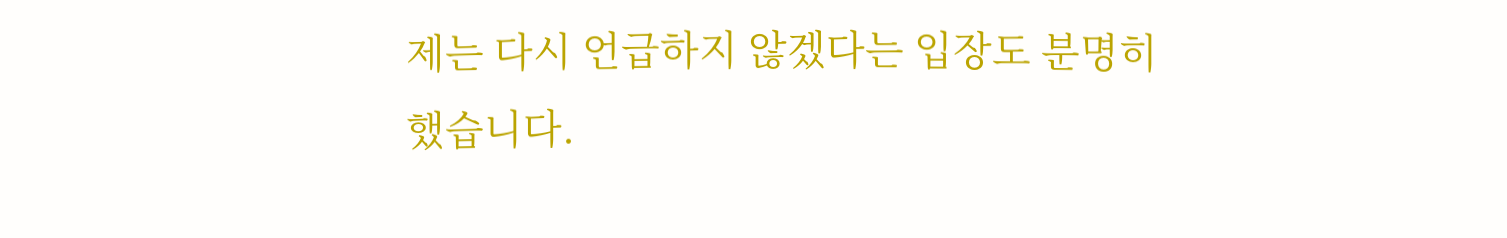제는 다시 언급하지 않겠다는 입장도 분명히 했습니다.